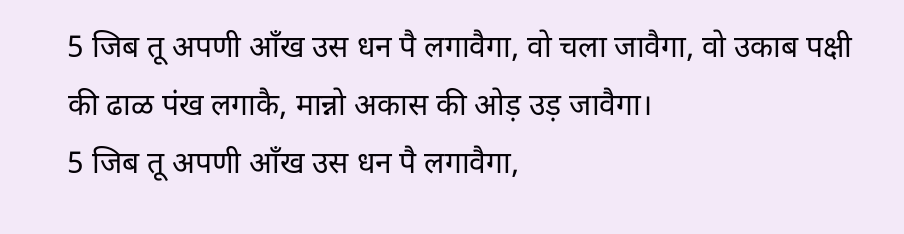5 जिब तू अपणी आँख उस धन पै लगावैगा, वो चला जावैगा, वो उकाब पक्षी की ढाळ पंख लगाकै, मान्नो अकास की ओड़ उड़ जावैगा।
5 जिब तू अपणी आँख उस धन पै लगावैगा,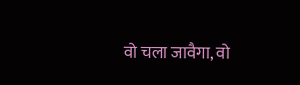वो चला जावैगा, वो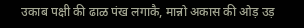उकाब पक्षी की ढाळ पंख लगाकै, मान्नो अकास की ओड़ उड़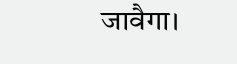जावैगा।